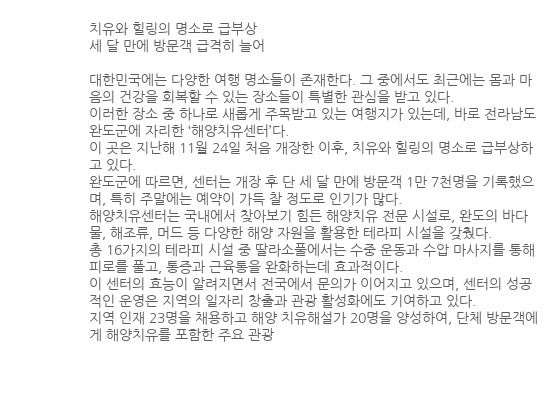치유와 힐링의 명소로 급부상
세 달 만에 방문객 급격히 늘어

대한민국에는 다양한 여행 명소들이 존재한다. 그 중에서도 최근에는 몸과 마음의 건강을 회복할 수 있는 장소들이 특별한 관심을 받고 있다.
이러한 장소 중 하나로 새롭게 주목받고 있는 여행지가 있는데, 바로 전라남도 완도군에 자리한 ‘해양치유센터’다.
이 곳은 지난해 11월 24일 처음 개장한 이후, 치유와 힐링의 명소로 급부상하고 있다.
완도군에 따르면, 센터는 개장 후 단 세 달 만에 방문객 1만 7천명을 기록했으며, 특히 주말에는 예약이 가득 찰 정도로 인기가 많다.
해양치유센터는 국내에서 찾아보기 힘든 해양치유 전문 시설로, 완도의 바다물, 해조류, 머드 등 다양한 해양 자원을 활용한 테라피 시설을 갖췄다.
총 16가지의 테라피 시설 중 딸라소풀에서는 수중 운동과 수압 마사지를 통해 피로를 풀고, 통증과 근육통을 완화하는데 효과적이다.
이 센터의 효능이 알려지면서 전국에서 문의가 이어지고 있으며, 센터의 성공적인 운영은 지역의 일자리 창출과 관광 활성화에도 기여하고 있다.
지역 인재 23명을 채용하고 해양 치유해설가 20명을 양성하여, 단체 방문객에게 해양치유를 포함한 주요 관광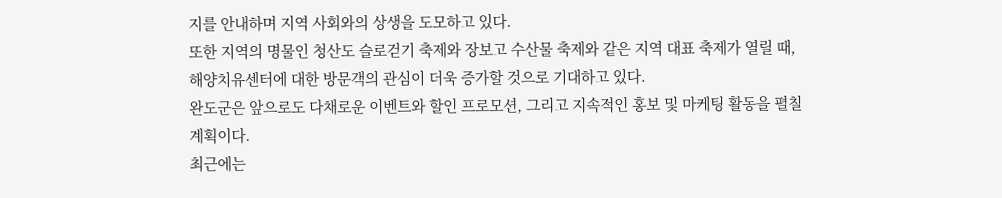지를 안내하며 지역 사회와의 상생을 도모하고 있다.
또한 지역의 명물인 청산도 슬로걷기 축제와 장보고 수산물 축제와 같은 지역 대표 축제가 열릴 때, 해양치유센터에 대한 방문객의 관심이 더욱 증가할 것으로 기대하고 있다.
완도군은 앞으로도 다채로운 이벤트와 할인 프로모션, 그리고 지속적인 홍보 및 마케팅 활동을 펼칠 계획이다.
최근에는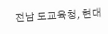전남 도교육청, 현대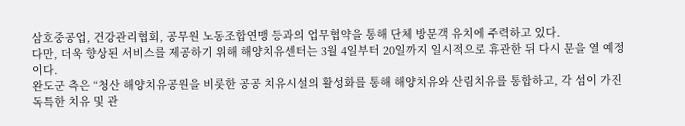삼호중공업, 건강관리협회, 공무원 노동조합연맹 등과의 업무협약을 통해 단체 방문객 유치에 주력하고 있다.
다만, 더욱 향상된 서비스를 제공하기 위해 해양치유센터는 3월 4일부터 20일까지 일시적으로 휴관한 뒤 다시 문을 열 예정이다.
완도군 측은 “청산 해양치유공원을 비롯한 공공 치유시설의 활성화를 통해 해양치유와 산림치유를 통합하고, 각 섬이 가진 독특한 치유 및 관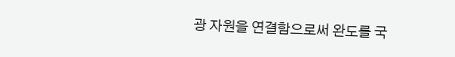광 자원을 연결함으로써 완도를 국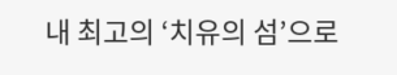내 최고의 ‘치유의 섬’으로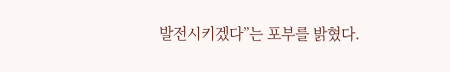발전시키겠다”는 포부를 밝혔다.